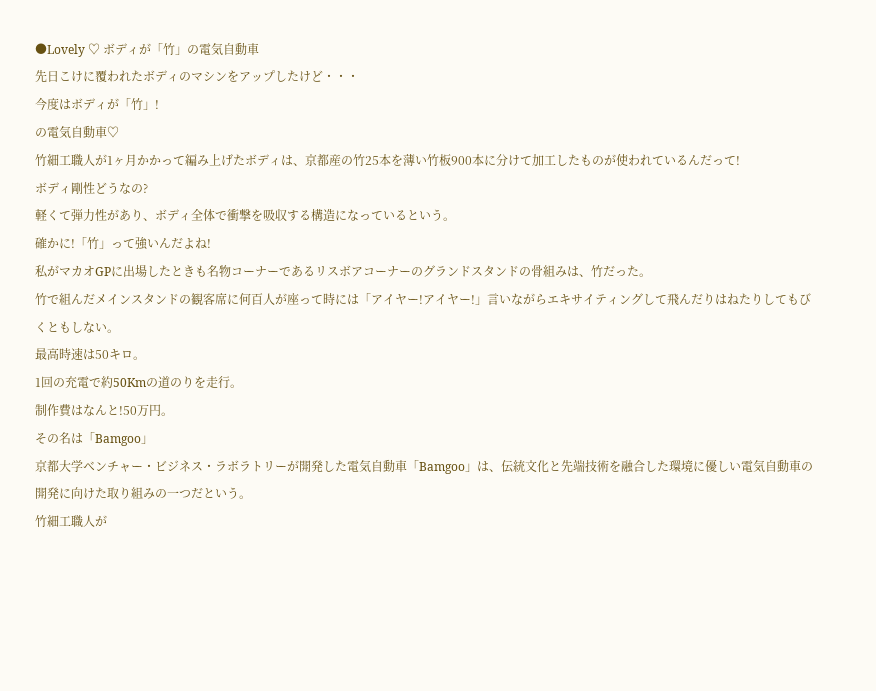●Lovely ♡ ボディが「竹」の電気自動車
先日こけに覆われたボディのマシンをアップしたけど・・・
今度はボディが「竹」!
の電気自動車♡
竹細工職人が1ヶ月かかって編み上げたボディは、京都産の竹25本を薄い竹板900本に分けて加工したものが使われているんだって!
ボディ剛性どうなの?
軽くて弾力性があり、ボディ全体で衝撃を吸収する構造になっているという。
確かに!「竹」って強いんだよね!
私がマカオGPに出場したときも名物コーナーであるリスボアコーナーのグランドスタンドの骨組みは、竹だった。
竹で組んだメインスタンドの観客席に何百人が座って時には「アイヤー!アイヤー!」言いながらエキサイティングして飛んだりはねたりしてもびくともしない。
最高時速は50キロ。
1回の充電で約50Kmの道のりを走行。
制作費はなんと!50万円。
その名は「Bamgoo」
京都大学ベンチャー・ビジネス・ラボラトリーが開発した電気自動車「Bamgoo」は、伝統文化と先端技術を融合した環境に優しい電気自動車の開発に向けた取り組みの一つだという。
竹細工職人が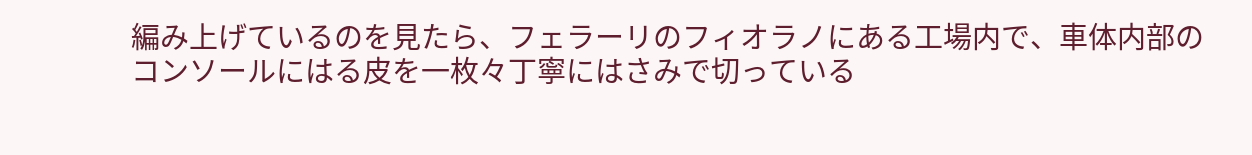編み上げているのを見たら、フェラーリのフィオラノにある工場内で、車体内部のコンソールにはる皮を一枚々丁寧にはさみで切っている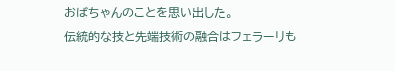おばちゃんのことを思い出した。
伝統的な技と先端技術の融合はフェラーリも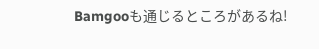Bamgooも通じるところがあるね!